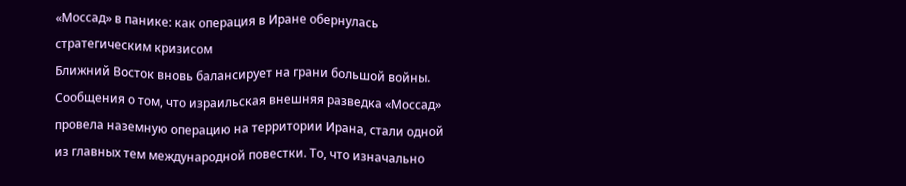«Моссад» в панике: как операция в Иране обернулась стратегическим кризисом
Ближний Восток вновь балансирует на грани большой войны. Сообщения о том, что израильская внешняя разведка «Моссад» провела наземную операцию на территории Ирана, стали одной из главных тем международной повестки. То, что изначально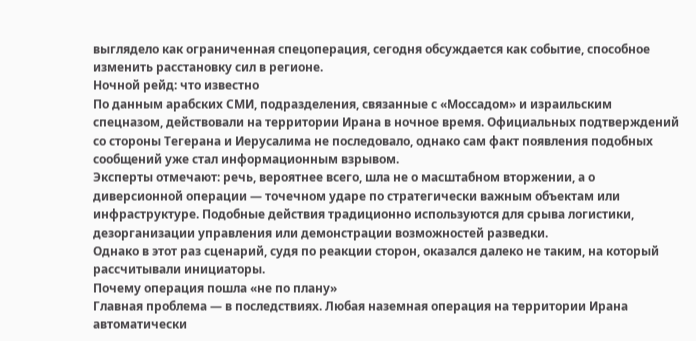выглядело как ограниченная спецоперация, сегодня обсуждается как событие, способное изменить расстановку сил в регионе.
Ночной рейд: что известно
По данным арабских СМИ, подразделения, связанные с «Моссадом» и израильским спецназом, действовали на территории Ирана в ночное время. Официальных подтверждений со стороны Тегерана и Иерусалима не последовало, однако сам факт появления подобных сообщений уже стал информационным взрывом.
Эксперты отмечают: речь, вероятнее всего, шла не о масштабном вторжении, а о диверсионной операции — точечном ударе по стратегически важным объектам или инфраструктуре. Подобные действия традиционно используются для срыва логистики, дезорганизации управления или демонстрации возможностей разведки.
Однако в этот раз сценарий, судя по реакции сторон, оказался далеко не таким, на который рассчитывали инициаторы.
Почему операция пошла «не по плану»
Главная проблема — в последствиях. Любая наземная операция на территории Ирана автоматически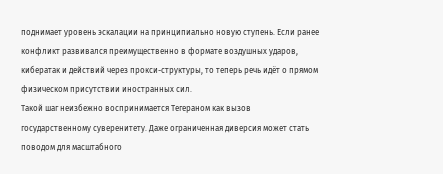поднимает уровень эскалации на принципиально новую ступень. Если ранее конфликт развивался преимущественно в формате воздушных ударов, кибератак и действий через прокси-структуры, то теперь речь идёт о прямом физическом присутствии иностранных сил.
Такой шаг неизбежно воспринимается Тегераном как вызов государственному суверенитету. Даже ограниченная диверсия может стать поводом для масштабного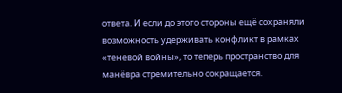ответа. И если до этого стороны ещё сохраняли возможность удерживать конфликт в рамках «теневой войны», то теперь пространство для манёвра стремительно сокращается.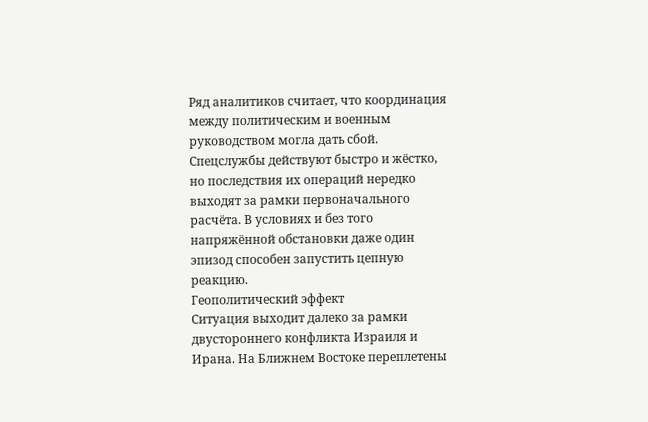Ряд аналитиков считает, что координация между политическим и военным руководством могла дать сбой. Спецслужбы действуют быстро и жёстко, но последствия их операций нередко выходят за рамки первоначального расчёта. В условиях и без того напряжённой обстановки даже один эпизод способен запустить цепную реакцию.
Геополитический эффект
Ситуация выходит далеко за рамки двустороннего конфликта Израиля и Ирана. На Ближнем Востоке переплетены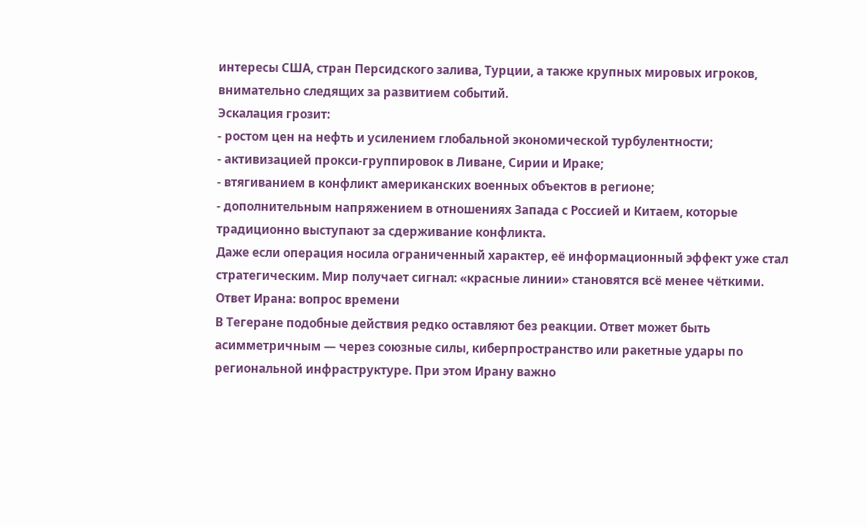интересы США, стран Персидского залива, Турции, а также крупных мировых игроков, внимательно следящих за развитием событий.
Эскалация грозит:
- ростом цен на нефть и усилением глобальной экономической турбулентности;
- активизацией прокси-группировок в Ливане, Сирии и Ираке;
- втягиванием в конфликт американских военных объектов в регионе;
- дополнительным напряжением в отношениях Запада с Россией и Китаем, которые традиционно выступают за сдерживание конфликта.
Даже если операция носила ограниченный характер, её информационный эффект уже стал стратегическим. Мир получает сигнал: «красные линии» становятся всё менее чёткими.
Ответ Ирана: вопрос времени
В Тегеране подобные действия редко оставляют без реакции. Ответ может быть асимметричным — через союзные силы, киберпространство или ракетные удары по региональной инфраструктуре. При этом Ирану важно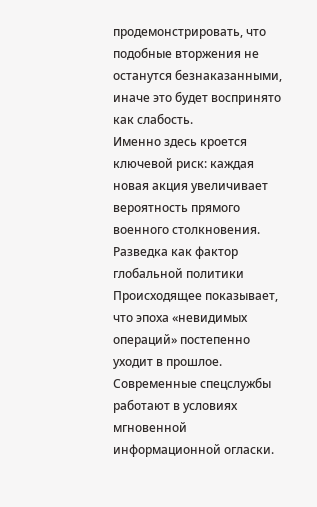продемонстрировать, что подобные вторжения не останутся безнаказанными, иначе это будет воспринято как слабость.
Именно здесь кроется ключевой риск: каждая новая акция увеличивает вероятность прямого военного столкновения.
Разведка как фактор глобальной политики
Происходящее показывает, что эпоха «невидимых операций» постепенно уходит в прошлое. Современные спецслужбы работают в условиях мгновенной информационной огласки.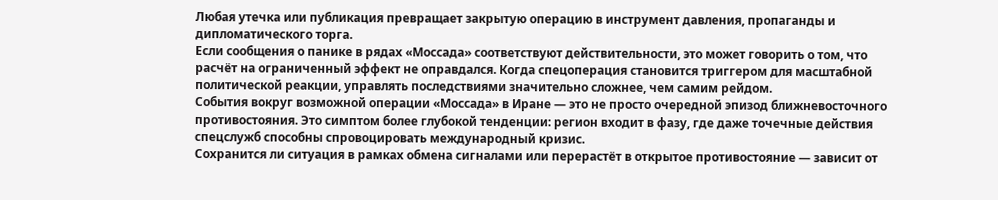Любая утечка или публикация превращает закрытую операцию в инструмент давления, пропаганды и дипломатического торга.
Если сообщения о панике в рядах «Моссада» соответствуют действительности, это может говорить о том, что расчёт на ограниченный эффект не оправдался. Когда спецоперация становится триггером для масштабной политической реакции, управлять последствиями значительно сложнее, чем самим рейдом.
События вокруг возможной операции «Моссада» в Иране — это не просто очередной эпизод ближневосточного противостояния. Это симптом более глубокой тенденции: регион входит в фазу, где даже точечные действия спецслужб способны спровоцировать международный кризис.
Сохранится ли ситуация в рамках обмена сигналами или перерастёт в открытое противостояние — зависит от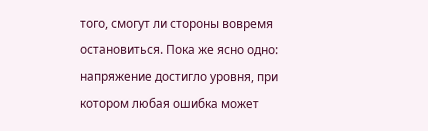того, смогут ли стороны вовремя остановиться. Пока же ясно одно: напряжение достигло уровня, при котором любая ошибка может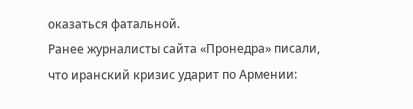оказаться фатальной.
Ранее журналисты сайта «Пронедра» писали, что иранский кризис ударит по Армении: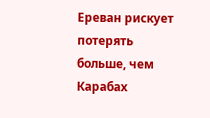Ереван рискует потерять больше, чем Карабах